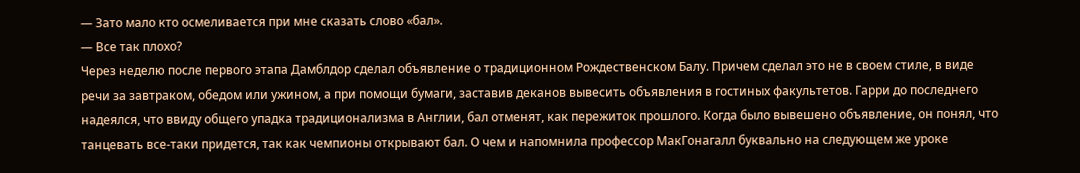— Зато мало кто осмеливается при мне сказать слово «бал».
— Все так плохо?
Через неделю после первого этапа Дамблдор сделал объявление о традиционном Рождественском Балу. Причем сделал это не в своем стиле, в виде речи за завтраком, обедом или ужином, а при помощи бумаги, заставив деканов вывесить объявления в гостиных факультетов. Гарри до последнего надеялся, что ввиду общего упадка традиционализма в Англии, бал отменят, как пережиток прошлого. Когда было вывешено объявление, он понял, что танцевать все-таки придется, так как чемпионы открывают бал. О чем и напомнила профессор МакГонагалл буквально на следующем же уроке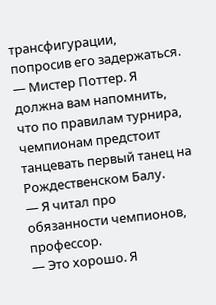трансфигурации, попросив его задержаться.
— Мистер Поттер. Я должна вам напомнить, что по правилам турнира, чемпионам предстоит танцевать первый танец на Рождественском Балу.
— Я читал про обязанности чемпионов, профессор.
— Это хорошо. Я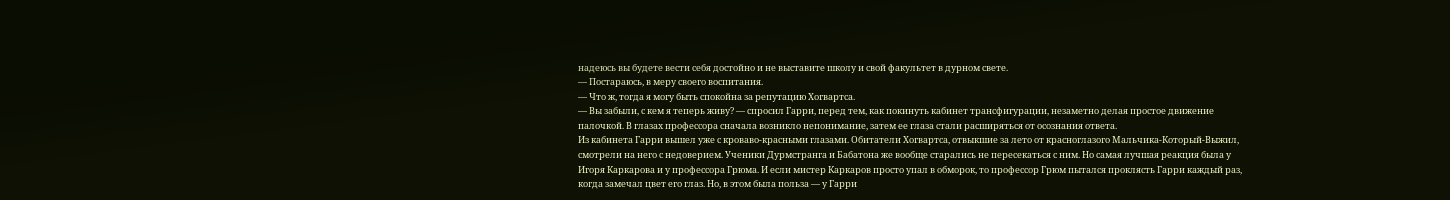надеюсь вы будете вести себя достойно и не выставите школу и свой факультет в дурном свете.
— Постараюсь, в меру своего воспитания.
— Что ж, тогда я могу быть спокойна за репутацию Хогвартса.
— Вы забыли, с кем я теперь живу? — спросил Гарри, перед тем, как покинуть кабинет трансфигурации, незаметно делая простое движение палочкой. В глазах профессора сначала возникло непонимание, затем ее глаза стали расширяться от осознания ответа.
Из кабинета Гарри вышел уже с кроваво-красными глазами. Обитатели Хогвартса, отвыкшие за лето от красноглазого Мальчика-Который-Выжил, смотрели на него с недоверием. Ученики Дурмстранга и Бабатона же вообще старались не пересекаться с ним. Но самая лучшая реакция была у Игоря Каркарова и у профессора Грюма. И если мистер Каркаров просто упал в обморок, то профессор Грюм пытался проклясть Гарри каждый раз, когда замечал цвет его глаз. Но, в этом была польза — у Гарри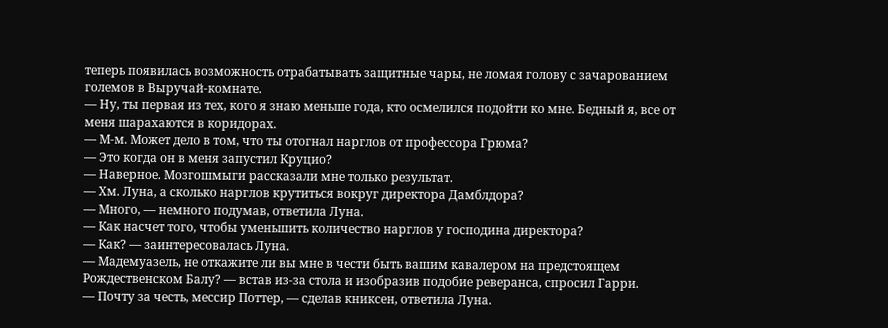теперь появилась возможность отрабатывать защитные чары, не ломая голову с зачарованием големов в Выручай-комнате.
— Ну, ты первая из тех, кого я знаю меньше года, кто осмелился подойти ко мне. Бедный я, все от меня шарахаются в коридорах.
— М-м. Может дело в том, что ты отогнал нарглов от профессора Грюма?
— Это когда он в меня запустил Круцио?
— Наверное. Мозгошмыги рассказали мне только результат.
— Хм. Луна, а сколько нарглов крутиться вокруг директора Дамблдора?
— Много, — немного подумав, ответила Луна.
— Как насчет того, чтобы уменьшить количество нарглов у господина директора?
— Как? — заинтересовалась Луна.
— Мадемуазель, не откажите ли вы мне в чести быть вашим кавалером на предстоящем Рождественском Балу? — встав из-за стола и изобразив подобие реверанса, спросил Гарри.
— Почту за честь, мессир Поттер, — сделав книксен, ответила Луна.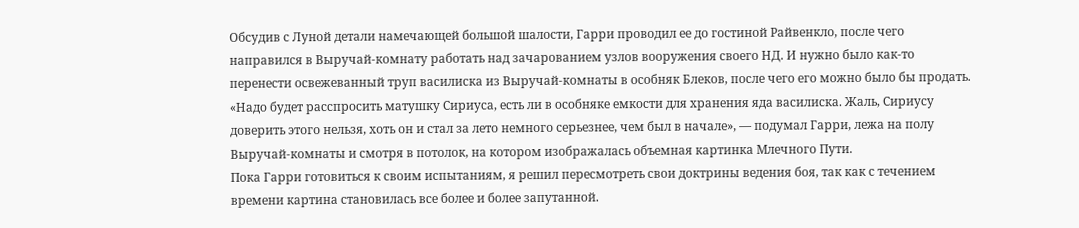Обсудив с Луной детали намечающей большой шалости, Гарри проводил ее до гостиной Райвенкло, после чего направился в Выручай-комнату работать над зачарованием узлов вооружения своего НД. И нужно было как-то перенести освежеванный труп василиска из Выручай-комнаты в особняк Блеков, после чего его можно было бы продать.
«Надо будет расспросить матушку Сириуса, есть ли в особняке емкости для хранения яда василиска. Жаль, Сириусу доверить этого нельзя, хоть он и стал за лето немного серьезнее, чем был в начале», — подумал Гарри, лежа на полу Выручай-комнаты и смотря в потолок, на котором изображалась объемная картинка Млечного Пути.
Пока Гарри готовиться к своим испытаниям, я решил пересмотреть свои доктрины ведения боя, так как с течением времени картина становилась все более и более запутанной.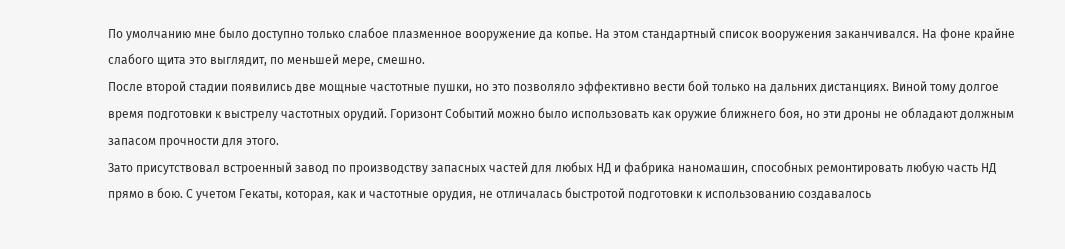По умолчанию мне было доступно только слабое плазменное вооружение да копье. На этом стандартный список вооружения заканчивался. На фоне крайне слабого щита это выглядит, по меньшей мере, смешно.
После второй стадии появились две мощные частотные пушки, но это позволяло эффективно вести бой только на дальних дистанциях. Виной тому долгое время подготовки к выстрелу частотных орудий. Горизонт Событий можно было использовать как оружие ближнего боя, но эти дроны не обладают должным запасом прочности для этого.
Зато присутствовал встроенный завод по производству запасных частей для любых НД и фабрика наномашин, способных ремонтировать любую часть НД прямо в бою. С учетом Гекаты, которая, как и частотные орудия, не отличалась быстротой подготовки к использованию создавалось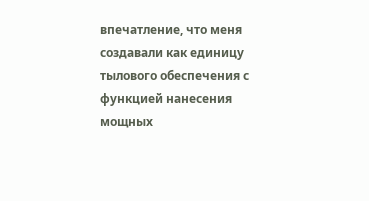впечатление, что меня создавали как единицу тылового обеспечения с функцией нанесения мощных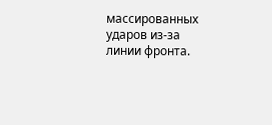массированных ударов из-за линии фронта.